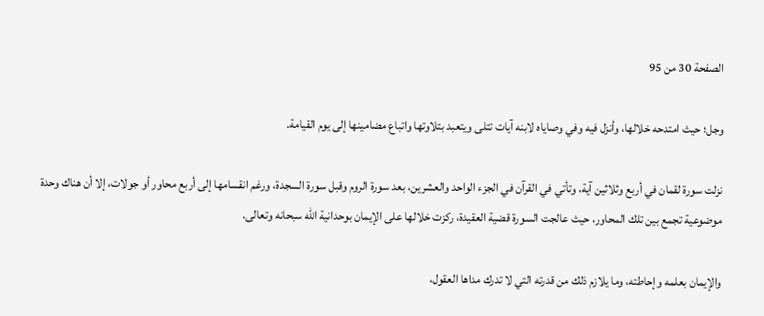الصفحة 30 من 95

وجل؛ حيث امتدحه خلالها، وأنزل فيه وفي وصاياه لابنه آيات تتلى ويتعبد بتلاوتها واتباع مضامينها إلى يوم القيامة.

نزلت سورة لقمان في أربع وثلاثين آية، وتأتي في القرآن في الجزء الواحد والعشرين، بعد سورة الروم وقبل سورة السجدة، ورغم انقسامها إلى أربع محاور أو جولات، إلا أن هناك وحدة موضوعية تجمع بين تلك المحاور، حيث عالجت السورة قضية العقيدة، ركزت خلالها على الإيمان بوحدانية الله سبحانه وتعالى.

والإيمان بعلمه وإحاطته، وما يلازم ذلك من قدرته التي لا تدرك مداها العقول،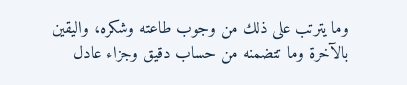وما يترتب على ذلك من وجوب طاعته وشكره، واليقين بالآخرة وما تتضمنه من حساب دقيق وجزاء عادل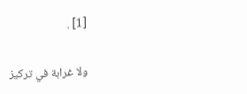[1] .

ولا غرابة في تركيز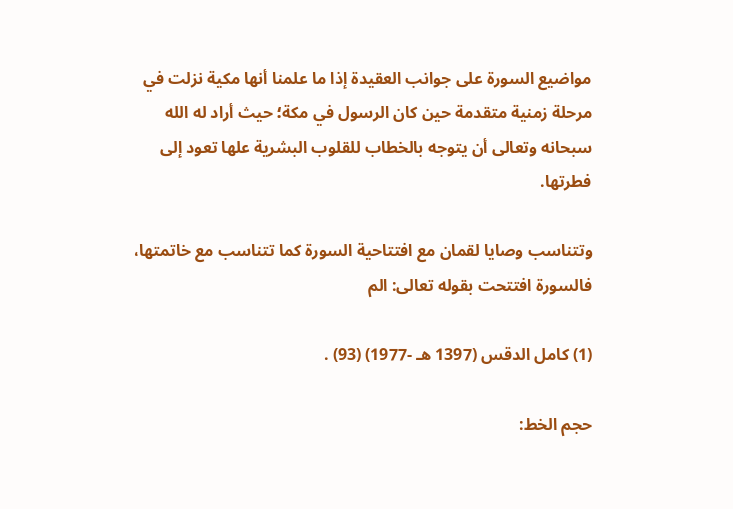مواضيع السورة على جوانب العقيدة إذا ما علمنا أنها مكية نزلت في مرحلة زمنية متقدمة حين كان الرسول في مكة؛ حيث أراد له الله سبحانه وتعالى أن يتوجه بالخطاب للقلوب البشرية علها تعود إلى فطرتها.

وتتناسب وصايا لقمان مع افتتاحية السورة كما تتناسب مع خاتمتها، فالسورة افتتحت بقوله تعالى: الم

(1) كامل الدقس (1397 هـ -1977) (93) .

حجم الخط: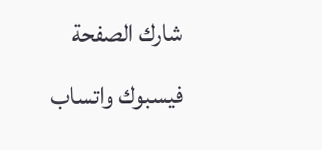شارك الصفحة
فيسبوك واتساب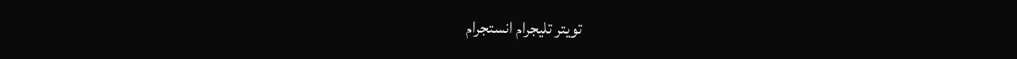تويتر تليجرام انستجرام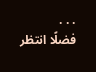. . .
فضلًا انتظر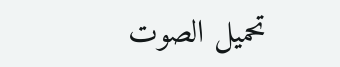تحميل الصوت